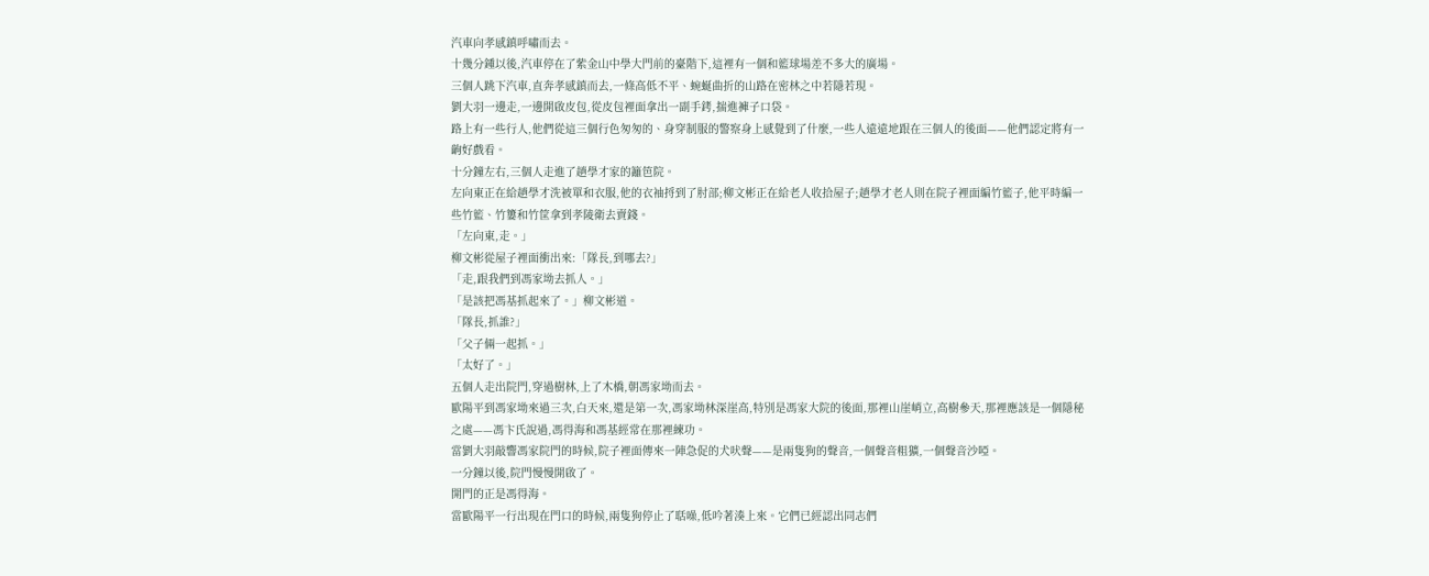汽車向孝感鎮呼嘯而去。
十幾分鍾以後,汽車停在了紫金山中學大門前的臺階下,這裡有一個和籃球場差不多大的廣場。
三個人跳下汽車,直奔孝感鎮而去,一條高低不平、蜿蜒曲折的山路在密林之中若隱若現。
劉大羽一邊走,一邊開啟皮包,從皮包裡面拿出一副手銬,揣進褲子口袋。
路上有一些行人,他們從這三個行色匆匆的、身穿制服的警察身上感覺到了什麼,一些人遠遠地跟在三個人的後面——他們認定將有一齣好戲看。
十分鐘左右,三個人走進了趙學才家的籬笆院。
左向東正在給趙學才洗被單和衣服,他的衣袖捋到了肘部;柳文彬正在給老人收拾屋子;趙學才老人則在院子裡面編竹籃子,他平時編一些竹籃、竹簍和竹筐拿到孝陵衛去賣錢。
「左向東,走。」
柳文彬從屋子裡面衝出來:「隊長,到哪去?」
「走,跟我們到馮家坳去抓人。」
「是該把馮基抓起來了。」柳文彬道。
「隊長,抓誰?」
「父子倆一起抓。」
「太好了。」
五個人走出院門,穿過樹林,上了木橋,朝馮家坳而去。
歐陽平到馮家坳來過三次,白天來,還是第一次,馮家坳林深崖高,特別是馮家大院的後面,那裡山崖峭立,高樹參天,那裡應該是一個隱秘之處——馮卞氏說過,馮得海和馮基經常在那裡練功。
當劉大羽敲響馮家院門的時候,院子裡面傳來一陣急促的犬吠聲——是兩隻狗的聲音,一個聲音粗獷,一個聲音沙啞。
一分鐘以後,院門慢慢開啟了。
開門的正是馮得海。
當歐陽平一行出現在門口的時候,兩隻狗停止了聒噪,低吟著湊上來。它們已經認出同志們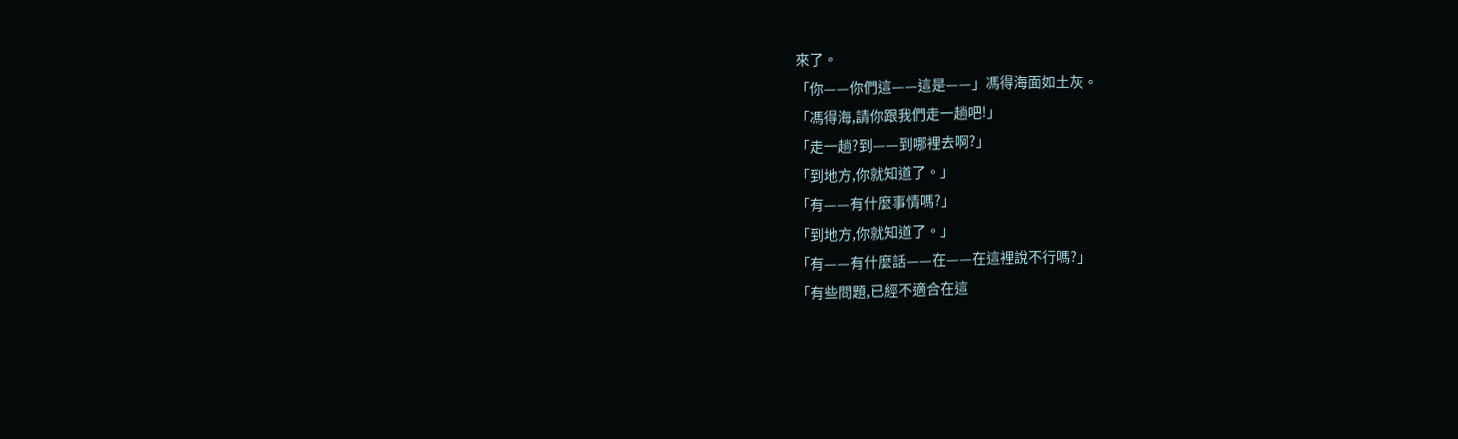來了。
「你——你們這——這是——」馮得海面如土灰。
「馮得海,請你跟我們走一趟吧!」
「走一趟?到——到哪裡去啊?」
「到地方,你就知道了。」
「有——有什麼事情嗎?」
「到地方,你就知道了。」
「有——有什麼話——在——在這裡說不行嗎?」
「有些問題,已經不適合在這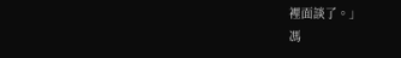裡面談了。」
馮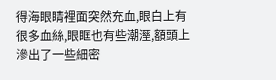得海眼睛裡面突然充血,眼白上有很多血絲,眼眶也有些潮溼,額頭上滲出了一些細密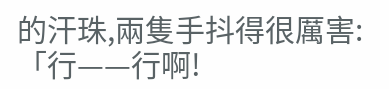的汗珠,兩隻手抖得很厲害:「行——行啊!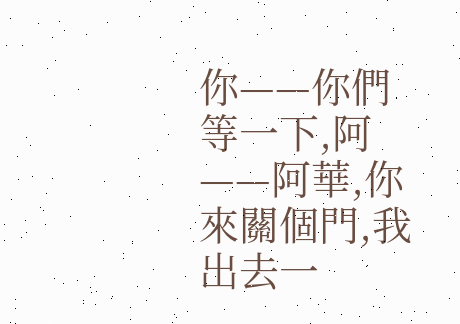你——你們等一下,阿——阿華,你來關個門,我出去一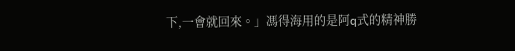下,一會就回來。」馮得海用的是阿q式的精神勝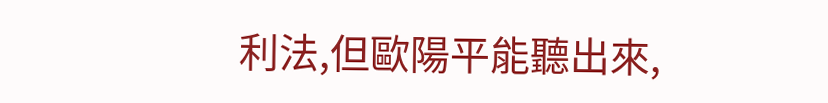利法,但歐陽平能聽出來,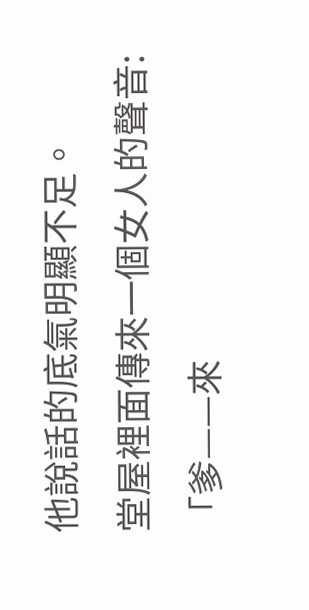他說話的底氣明顯不足。
堂屋裡面傳來一個女人的聲音:「爹——來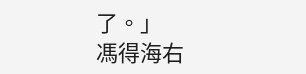了。」
馮得海右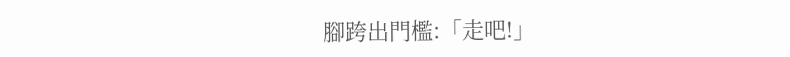腳跨出門檻:「走吧!」